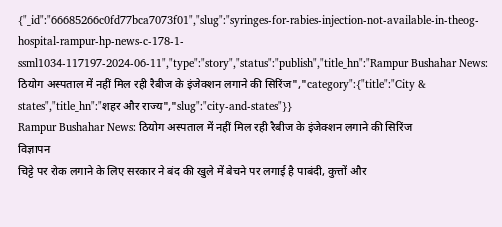{"_id":"66685266c0fd77bca7073f01","slug":"syringes-for-rabies-injection-not-available-in-theog-hospital-rampur-hp-news-c-178-1-ssml1034-117197-2024-06-11","type":"story","status":"publish","title_hn":"Rampur Bushahar News: ठियोग अस्पताल में नहीं मिल रही रैबीज के इंजेक्शन लगाने की सिरिंज","category":{"title":"City & states","title_hn":"शहर और राज्य","slug":"city-and-states"}}
Rampur Bushahar News: ठियोग अस्पताल में नहीं मिल रही रैबीज के इंजेक्शन लगाने की सिरिंज
विज्ञापन
चिट्टे पर रोक लगाने के लिए सरकार ने बंद की खुले में बेचने पर लगाई है पाबंदी, कुत्तों और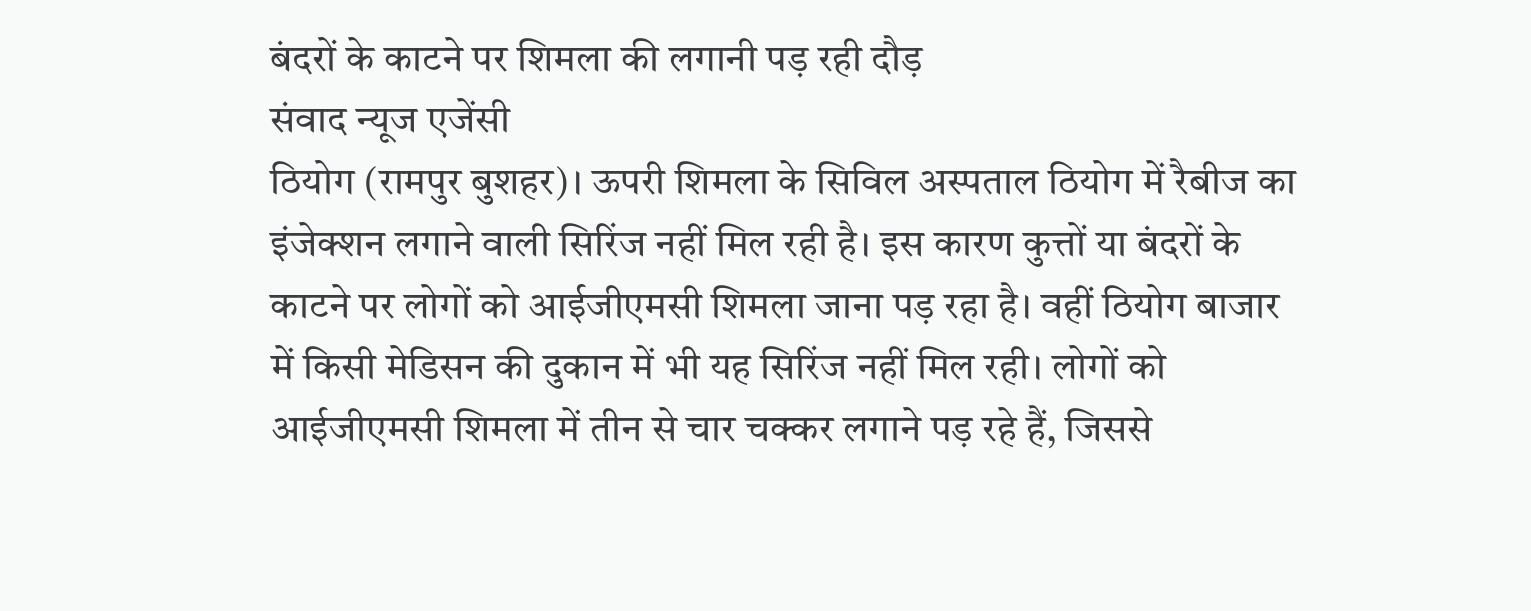बंदरों के काटने पर शिमला की लगानी पड़ रही दौड़
संवाद न्यूज एजेंसी
ठियोग (रामपुर बुशहर)। ऊपरी शिमला के सिविल अस्पताल ठियोग में रैबीज का इंजेक्शन लगाने वाली सिरिंज नहीं मिल रही है। इस कारण कुत्तों या बंदरों के काटने पर लोगों को आईजीएमसी शिमला जाना पड़ रहा है। वहीं ठियोग बाजार में किसी मेडिसन की दुकान में भी यह सिरिंज नहीं मिल रही। लोगों को आईजीएमसी शिमला में तीन से चार चक्कर लगाने पड़ रहे हैं, जिससे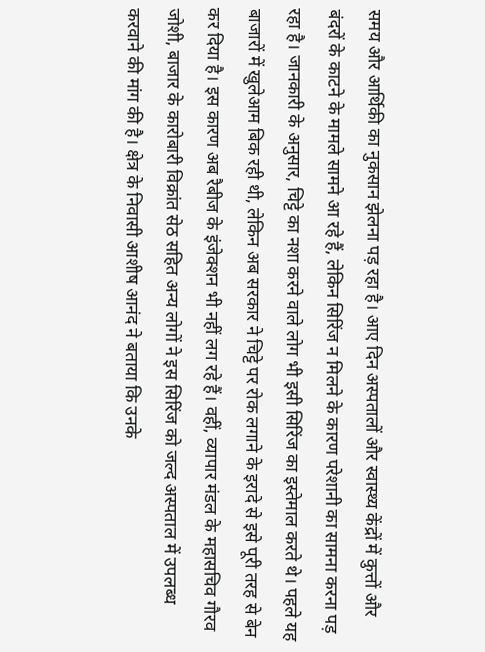समय और आर्थिकी का नुकसान झेलना पड़ रहा है। आए दिन अस्पतालों और स्वास्थ्य केंद्रों में कुत्तों और बंदरों के काटने के मामले सामने आ रहे हैं, लेकिन सिरिंज न मिलने के कारण परेशानी का सामना करना पड़ रहा है। जानकारी के अनुसार, चिट्टे का नशा करने वाले लोग भी इसी सिरिंज का इस्तेमाल करते थे। पहले यह बाजारों में खुलेआम बिक रही थी, लेकिन अब सरकार ने चिट्टे पर रोक लगाने के इरादे से इसे पूरी तरह से बेन कर दिया है। इस कारण अब रैबीज के इंजेक्शन भी नहीं लग रहे हैं। वहीं, व्यापार मंडल के महासचिव गौरव जोशी, बाजार के कारोबारी विक्रांत सेठ सहित अन्य लोगों ने इस सिरिंज को जल्द अस्पताल में उपलब्ध करवाने की मांग की है। क्षेत्र के निवासी आशीष आनंद ने बताया कि उनके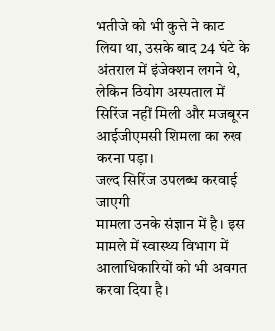भतीजे को भी कुत्ते ने काट लिया था, उसके बाद 24 घंटे के अंतराल में इंजेक्शन लगने थे, लेकिन ठियोग अस्पताल में सिरिंज नहीं मिली और मजबूरन आईजीएमसी शिमला का रुख करना पड़ा।
जल्द सिरिंज उपलब्ध करवाई जाएगी
मामला उनके संज्ञान में है। इस मामले में स्वास्थ्य विभाग में आलाधिकारियों को भी अवगत करवा दिया है।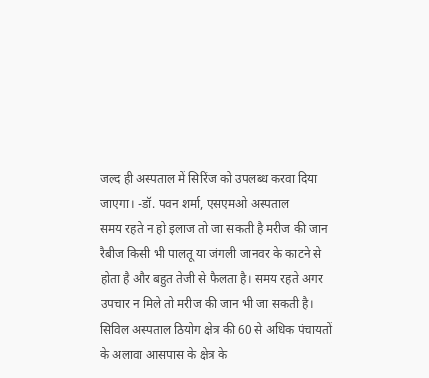जल्द ही अस्पताल में सिरिंज को उपलब्ध करवा दिया जाएगा। -डॉ. पवन शर्मा, एसएमओ अस्पताल
समय रहते न हो इलाज तो जा सकती है मरीज की जान
रैबीज किसी भी पालतू या जंगली जानवर के काटने से होता है और बहुत तेजी से फैलता है। समय रहते अगर उपचार न मिले तो मरीज की जान भी जा सकती है। सिविल अस्पताल ठियोग क्षेत्र की 60 से अधिक पंचायतों के अलावा आसपास के क्षेत्र के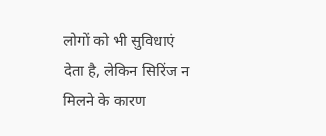लोगों को भी सुविधाएं देता है, लेकिन सिरिंज न मिलने के कारण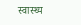स्वास्थ्य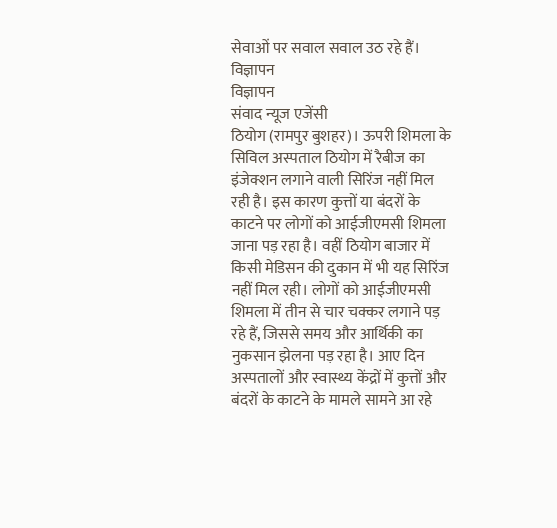सेवाओं पर सवाल सवाल उठ रहे हैं।
विज्ञापन
विज्ञापन
संवाद न्यूज एजेंसी
ठियोग (रामपुर बुशहर)। ऊपरी शिमला के सिविल अस्पताल ठियोग में रैबीज का इंजेक्शन लगाने वाली सिरिंज नहीं मिल रही है। इस कारण कुत्तों या बंदरों के काटने पर लोगों को आईजीएमसी शिमला जाना पड़ रहा है। वहीं ठियोग बाजार में किसी मेडिसन की दुकान में भी यह सिरिंज नहीं मिल रही। लोगों को आईजीएमसी शिमला में तीन से चार चक्कर लगाने पड़ रहे हैं, जिससे समय और आर्थिकी का नुकसान झेलना पड़ रहा है। आए दिन अस्पतालों और स्वास्थ्य केंद्रों में कुत्तों और बंदरों के काटने के मामले सामने आ रहे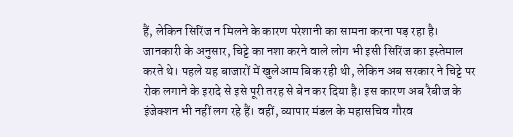हैं, लेकिन सिरिंज न मिलने के कारण परेशानी का सामना करना पड़ रहा है। जानकारी के अनुसार, चिट्टे का नशा करने वाले लोग भी इसी सिरिंज का इस्तेमाल करते थे। पहले यह बाजारों में खुलेआम बिक रही थी, लेकिन अब सरकार ने चिट्टे पर रोक लगाने के इरादे से इसे पूरी तरह से बेन कर दिया है। इस कारण अब रैबीज के इंजेक्शन भी नहीं लग रहे हैं। वहीं, व्यापार मंडल के महासचिव गौरव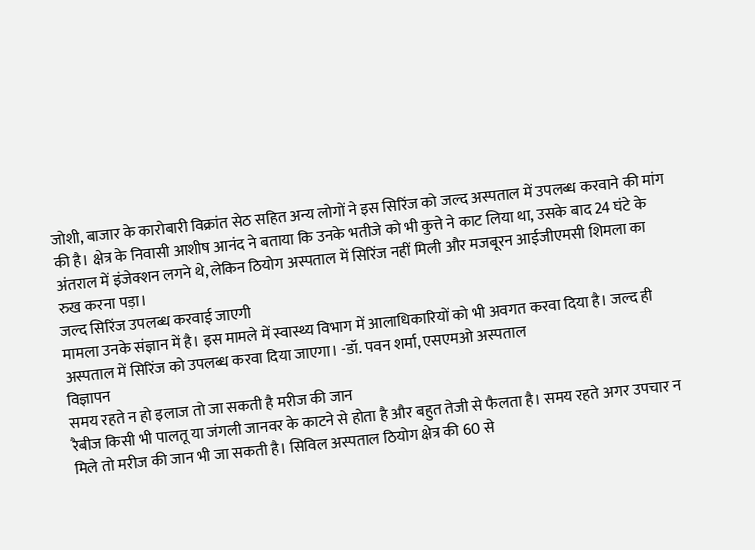जोशी, बाजार के कारोबारी विक्रांत सेठ सहित अन्य लोगों ने इस सिरिंज को जल्द अस्पताल में उपलब्ध करवाने की मांग की है। क्षेत्र के निवासी आशीष आनंद ने बताया कि उनके भतीजे को भी कुत्ते ने काट लिया था, उसके बाद 24 घंटे के अंतराल में इंजेक्शन लगने थे, लेकिन ठियोग अस्पताल में सिरिंज नहीं मिली और मजबूरन आईजीएमसी शिमला का रुख करना पड़ा।
जल्द सिरिंज उपलब्ध करवाई जाएगी
मामला उनके संज्ञान में है। इस मामले में स्वास्थ्य विभाग में आलाधिकारियों को भी अवगत करवा दिया है। जल्द ही अस्पताल में सिरिंज को उपलब्ध करवा दिया जाएगा। -डॉ. पवन शर्मा, एसएमओ अस्पताल
विज्ञापन
समय रहते न हो इलाज तो जा सकती है मरीज की जान
रैबीज किसी भी पालतू या जंगली जानवर के काटने से होता है और बहुत तेजी से फैलता है। समय रहते अगर उपचार न मिले तो मरीज की जान भी जा सकती है। सिविल अस्पताल ठियोग क्षेत्र की 60 से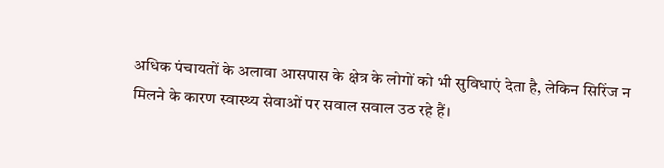अधिक पंचायतों के अलावा आसपास के क्षेत्र के लोगों को भी सुविधाएं देता है, लेकिन सिरिंज न मिलने के कारण स्वास्थ्य सेवाओं पर सवाल सवाल उठ रहे हैं।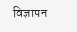विज्ञापन